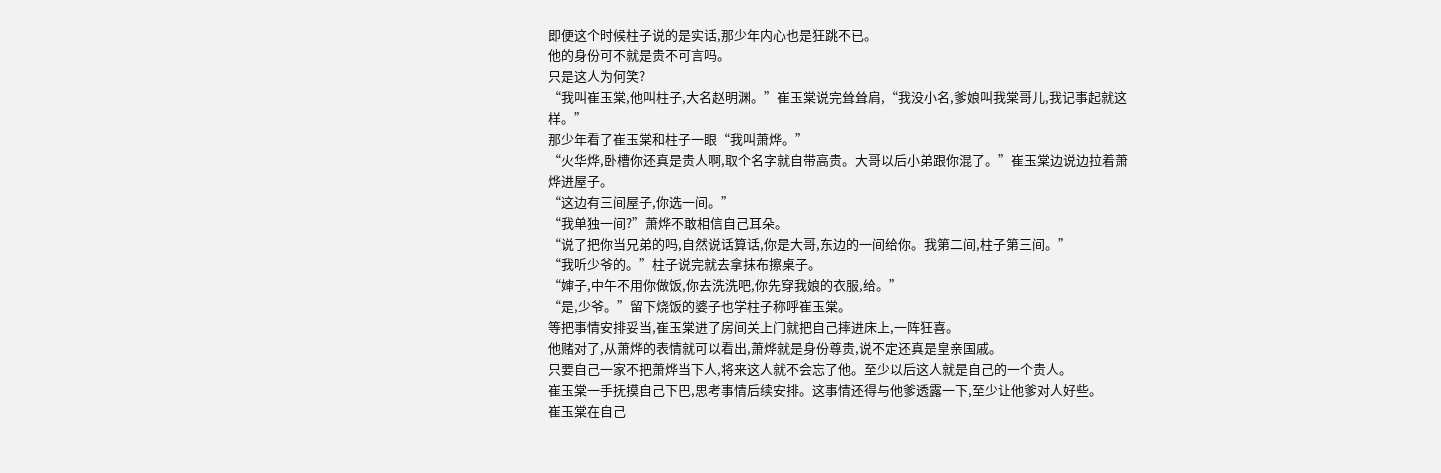即便这个时候柱子说的是实话,那少年内心也是狂跳不已。
他的身份可不就是贵不可言吗。
只是这人为何笑?
“我叫崔玉棠,他叫柱子,大名赵明渊。”崔玉棠说完耸耸肩,“我没小名,爹娘叫我棠哥儿,我记事起就这样。”
那少年看了崔玉棠和柱子一眼“我叫萧烨。”
“火华烨,卧槽你还真是贵人啊,取个名字就自带高贵。大哥以后小弟跟你混了。”崔玉棠边说边拉着萧烨进屋子。
“这边有三间屋子,你选一间。”
“我单独一间?”萧烨不敢相信自己耳朵。
“说了把你当兄弟的吗,自然说话算话,你是大哥,东边的一间给你。我第二间,柱子第三间。”
“我听少爷的。”柱子说完就去拿抹布擦桌子。
“婶子,中午不用你做饭,你去洗洗吧,你先穿我娘的衣服,给。”
“是,少爷。”留下烧饭的婆子也学柱子称呼崔玉棠。
等把事情安排妥当,崔玉棠进了房间关上门就把自己摔进床上,一阵狂喜。
他赌对了,从萧烨的表情就可以看出,萧烨就是身份尊贵,说不定还真是皇亲国戚。
只要自己一家不把萧烨当下人,将来这人就不会忘了他。至少以后这人就是自己的一个贵人。
崔玉棠一手抚摸自己下巴,思考事情后续安排。这事情还得与他爹透露一下,至少让他爹对人好些。
崔玉棠在自己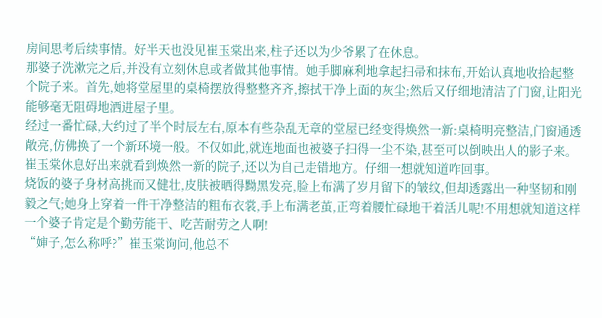房间思考后续事情。好半天也没见崔玉棠出来,柱子还以为少爷累了在休息。
那婆子洗漱完之后,并没有立刻休息或者做其他事情。她手脚麻利地拿起扫帚和抹布,开始认真地收拾起整个院子来。首先,她将堂屋里的桌椅摆放得整整齐齐,擦拭干净上面的灰尘;然后又仔细地清洁了门窗,让阳光能够毫无阻碍地洒进屋子里。
经过一番忙碌,大约过了半个时辰左右,原本有些杂乱无章的堂屋已经变得焕然一新:桌椅明亮整洁,门窗通透敞亮,仿佛换了一个新环境一般。不仅如此,就连地面也被婆子扫得一尘不染,甚至可以倒映出人的影子来。
崔玉棠休息好出来就看到焕然一新的院子,还以为自己走错地方。仔细一想就知道咋回事。
烧饭的婆子身材高挑而又健壮,皮肤被晒得黝黑发亮,脸上布满了岁月留下的皱纹,但却透露出一种坚韧和刚毅之气;她身上穿着一件干净整洁的粗布衣裳,手上布满老茧,正弯着腰忙碌地干着活儿呢!不用想就知道这样一个婆子肯定是个勤劳能干、吃苦耐劳之人啊!
“婶子,怎么称呼?”崔玉棠询问,他总不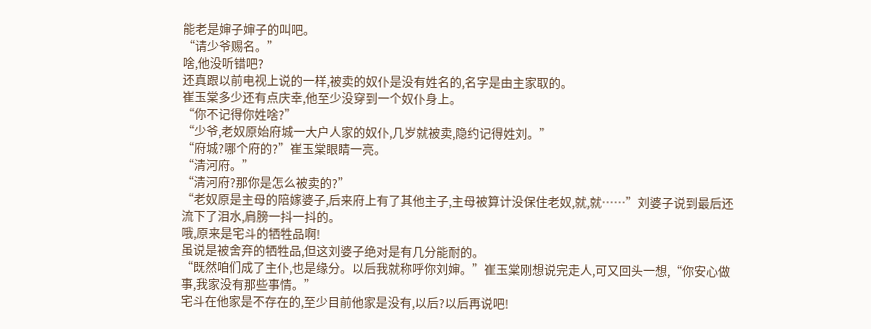能老是婶子婶子的叫吧。
“请少爷赐名。”
啥,他没听错吧?
还真跟以前电视上说的一样,被卖的奴仆是没有姓名的,名字是由主家取的。
崔玉棠多少还有点庆幸,他至少没穿到一个奴仆身上。
“你不记得你姓啥?”
“少爷,老奴原始府城一大户人家的奴仆,几岁就被卖,隐约记得姓刘。”
“府城?哪个府的?”崔玉棠眼睛一亮。
“清河府。”
“清河府?那你是怎么被卖的?”
“老奴原是主母的陪嫁婆子,后来府上有了其他主子,主母被算计没保住老奴,就,就……”刘婆子说到最后还流下了泪水,肩膀一抖一抖的。
哦,原来是宅斗的牺牲品啊!
虽说是被舍弃的牺牲品,但这刘婆子绝对是有几分能耐的。
“既然咱们成了主仆,也是缘分。以后我就称呼你刘婶。”崔玉棠刚想说完走人,可又回头一想,“你安心做事,我家没有那些事情。”
宅斗在他家是不存在的,至少目前他家是没有,以后?以后再说吧!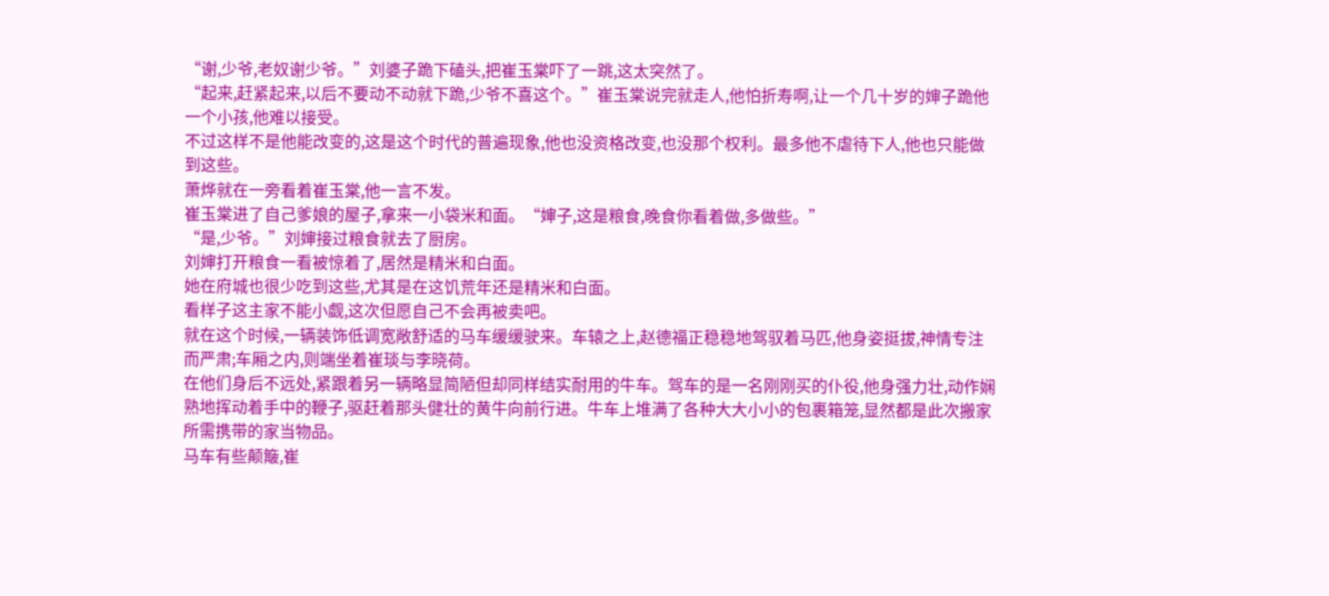“谢,少爷,老奴谢少爷。”刘婆子跪下磕头,把崔玉棠吓了一跳,这太突然了。
“起来,赶紧起来,以后不要动不动就下跪,少爷不喜这个。”崔玉棠说完就走人,他怕折寿啊,让一个几十岁的婶子跪他一个小孩,他难以接受。
不过这样不是他能改变的,这是这个时代的普遍现象,他也没资格改变,也没那个权利。最多他不虐待下人,他也只能做到这些。
萧烨就在一旁看着崔玉棠,他一言不发。
崔玉棠进了自己爹娘的屋子,拿来一小袋米和面。“婶子,这是粮食,晚食你看着做,多做些。”
“是,少爷。”刘婶接过粮食就去了厨房。
刘婶打开粮食一看被惊着了,居然是精米和白面。
她在府城也很少吃到这些,尤其是在这饥荒年还是精米和白面。
看样子这主家不能小觑,这次但愿自己不会再被卖吧。
就在这个时候,一辆装饰低调宽敞舒适的马车缓缓驶来。车辕之上,赵德福正稳稳地驾驭着马匹,他身姿挺拔,神情专注而严肃;车厢之内,则端坐着崔琰与李晓荷。
在他们身后不远处,紧跟着另一辆略显简陋但却同样结实耐用的牛车。驾车的是一名刚刚买的仆役,他身强力壮,动作娴熟地挥动着手中的鞭子,驱赶着那头健壮的黄牛向前行进。牛车上堆满了各种大大小小的包裹箱笼,显然都是此次搬家所需携带的家当物品。
马车有些颠簸,崔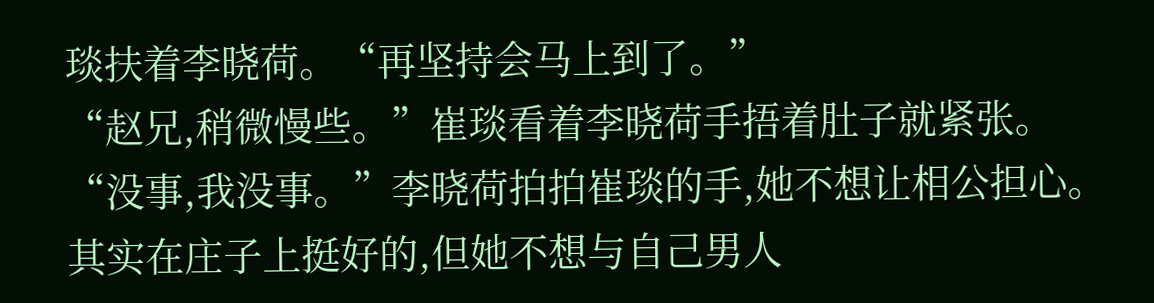琰扶着李晓荷。“再坚持会马上到了。”
“赵兄,稍微慢些。”崔琰看着李晓荷手捂着肚子就紧张。
“没事,我没事。”李晓荷拍拍崔琰的手,她不想让相公担心。
其实在庄子上挺好的,但她不想与自己男人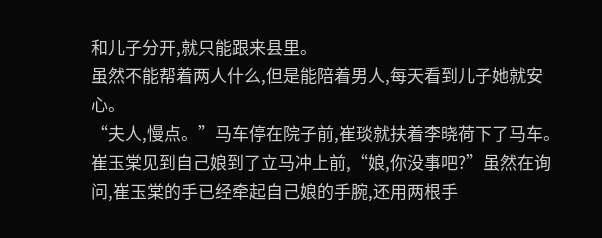和儿子分开,就只能跟来县里。
虽然不能帮着两人什么,但是能陪着男人,每天看到儿子她就安心。
“夫人,慢点。”马车停在院子前,崔琰就扶着李晓荷下了马车。
崔玉棠见到自己娘到了立马冲上前,“娘,你没事吧?”虽然在询问,崔玉棠的手已经牵起自己娘的手腕,还用两根手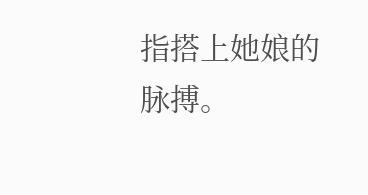指搭上她娘的脉搏。